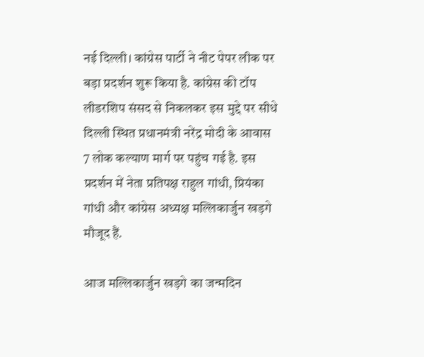नई दिल्ली। कांग्रेस पार्टी ने नीट पेपर लीक पर बड़ा प्रदर्शन शुरू किया है. कांग्रेस की टॉप लीडरशिप संसद से निकलकर इस मुद्दे पर सीधे दिल्ली स्थित प्रधानमंत्री नरेंद्र मोदी के आवास 7 लोक कल्याण मार्ग पर पहुंच गई है. इस प्रदर्शन में नेता प्रतिपक्ष राहुल गांधी, प्रियंका गांधी और कांग्रेस अध्यक्ष मल्लिकार्जुन खड़गे मौजूद हैं.

आज मल्लिकार्जुन खड़गे का जन्मदिन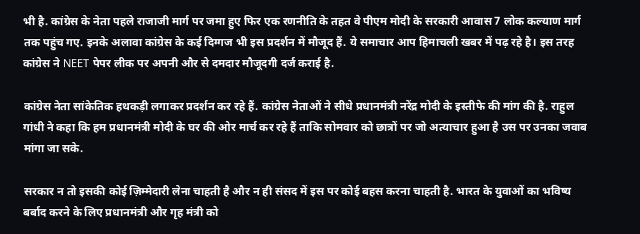भी है. कांग्रेस के नेता पहले राजाजी मार्ग पर जमा हुए फिर एक रणनीति के तहत वे पीएम मोदी के सरकारी आवास 7 लोक कल्याण मार्ग तक पहुंच गए. इनके अलावा कांग्रेस के कई दिग्गज भी इस प्रदर्शन में मौजूद हैं. ये समाचार आप हिमाचली खबर में पढ़ रहे है। इस तरह कांग्रेस ने NEET पेपर लीक पर अपनी और से दमदार मौजूदगी दर्ज कराई है.

कांग्रेस नेता सांकेतिक हथकड़ी लगाकर प्रदर्शन कर रहे हैं. कांग्रेस नेताओं ने सीधे प्रधानमंत्री नरेंद्र मोदी के इस्तीफे की मांग की है. राहुल गांधी ने कहा कि हम प्रधानमंत्री मोदी के घर की ओर मार्च कर रहे हैं ताकि सोमवार को छात्रों पर जो अत्याचार हुआ है उस पर उनका जवाब मांगा जा सके.

सरकार न तो इसकी कोई ज़िम्मेदारी लेना चाहती है और न ही संसद में इस पर कोई बहस करना चाहती है. भारत के युवाओं का भविष्य बर्बाद करने के लिए प्रधानमंत्री और गृह मंत्री को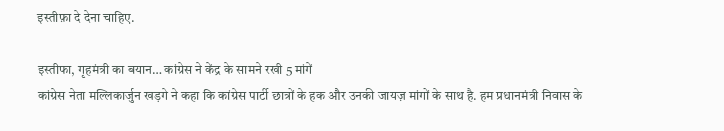इस्तीफ़ा दे देना चाहिए.

इस्तीफा, गृहमंत्री का बयान… कांग्रेस ने केंद्र के सामने रखी 5 मांगें
कांग्रेस नेता मल्लिकार्जुन खड़गे ने कहा कि कांग्रेस पार्टी छात्रों के हक और उनकी जायज़ मांगों के साथ है. हम प्रधानमंत्री निवास के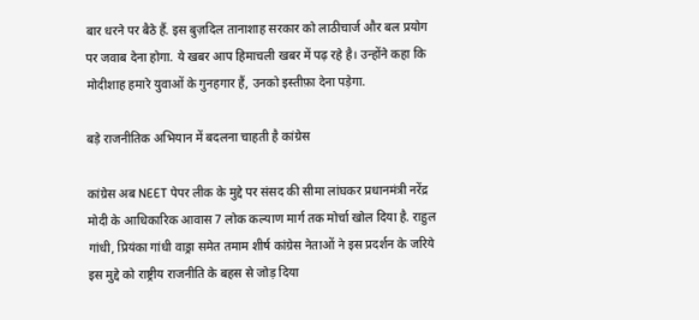बार धरने पर बैठे हैं. इस बुज़दिल तानाशाह सरकार को लाठीचार्ज और बल प्रयोग पर जवाब देना होगा. ये खबर आप हिमाचली खबर में पढ़ रहे है। उन्होंने कहा कि मोदीशाह हमारे युवाओं के गुनहगार हैं, उनको इस्तीफ़ा देना पड़ेगा.

बड़े राजनीतिक अभियान में बदलना चाहती है कांग्रेस

कांग्रेस अब NEET पेपर लीक के मुद्दे पर संसद की सीमा लांघकर प्रधानमंत्री नरेंद्र मोदी के आधिकारिक आवास 7 लोक कल्याण मार्ग तक मोर्चा खोल दिया है. राहुल गांधी, प्रियंका गांधी वाड्रा समेत तमाम शीर्ष कांग्रेस नेताओं ने इस प्रदर्शन के जरिये इस मुद्दे को राष्ट्रीय राजनीति के बहस से जोड़ दिया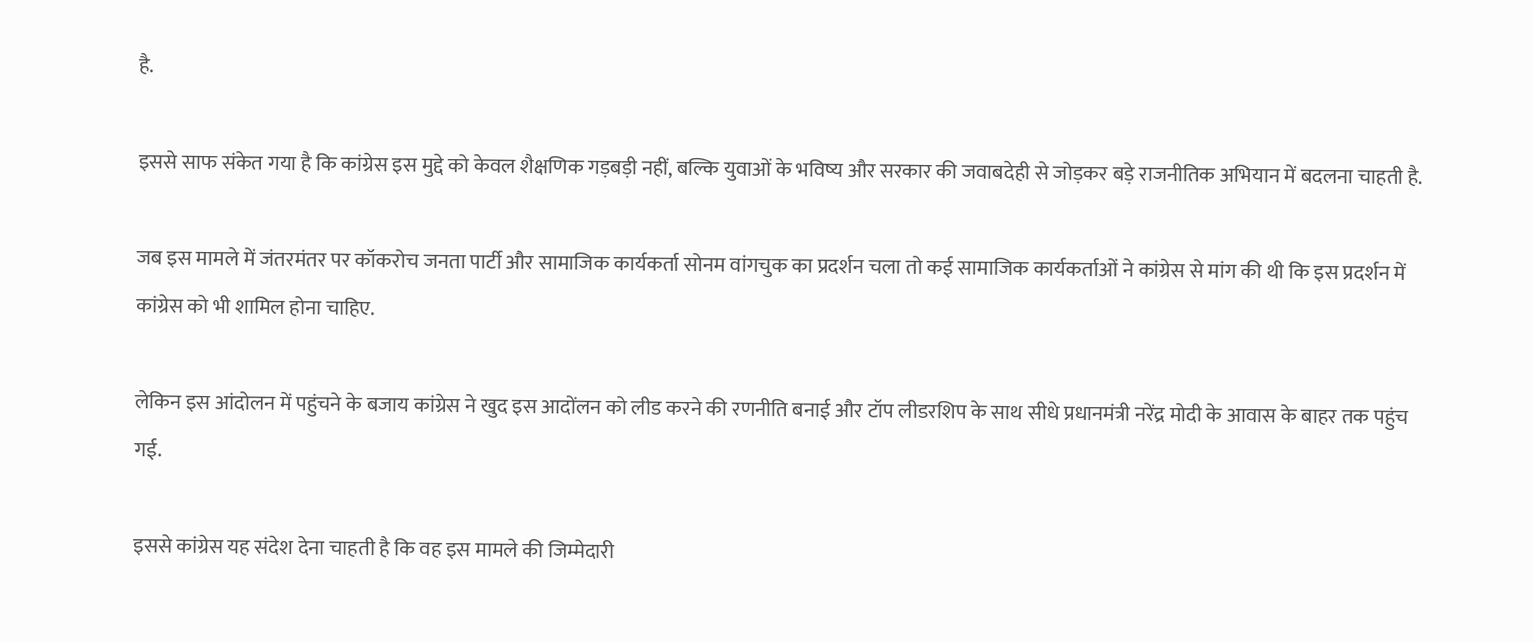है.

इससे साफ संकेत गया है कि कांग्रेस इस मुद्दे को केवल शैक्षणिक गड़बड़ी नहीं, बल्कि युवाओं के भविष्य और सरकार की जवाबदेही से जोड़कर बड़े राजनीतिक अभियान में बदलना चाहती है.

जब इस मामले में जंतरमंतर पर कॉकरोच जनता पार्टी और सामाजिक कार्यकर्ता सोनम वांगचुक का प्रदर्शन चला तो कई सामाजिक कार्यकर्ताओं ने कांग्रेस से मांग की थी कि इस प्रदर्शन में कांग्रेस को भी शामिल होना चाहिए.

लेकिन इस आंदोलन में पहुंचने के बजाय कांग्रेस ने खुद इस आदोंलन को लीड करने की रणनीति बनाई और टॉप लीडरशिप के साथ सीधे प्रधानमंत्री नरेंद्र मोदी के आवास के बाहर तक पहुंच गई.

इससे कांग्रेस यह संदेश देना चाहती है कि वह इस मामले की जिम्मेदारी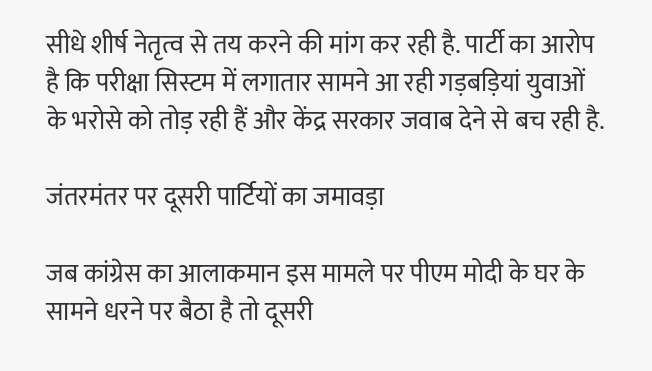सीधे शीर्ष नेतृत्व से तय करने की मांग कर रही है. पार्टी का आरोप है कि परीक्षा सिस्टम में लगातार सामने आ रही गड़बड़ियां युवाओं के भरोसे को तोड़ रही हैं और केंद्र सरकार जवाब देने से बच रही है.

जंतरमंतर पर दूसरी पार्टियों का जमावड़ा

जब कांग्रेस का आलाकमान इस मामले पर पीएम मोदी के घर के सामने धरने पर बैठा है तो दूसरी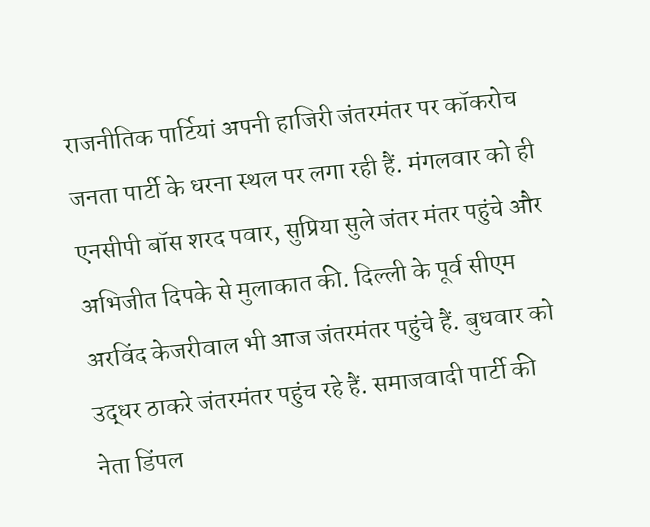राजनीतिक पार्टियां अपनी हाजिरी जंतरमंतर पर कॉकरोच जनता पार्टी के धरना स्थल पर लगा रही हैं. मंगलवार को ही एनसीपी बॉस शरद पवार, सुप्रिया सुले जंतर मंतर पहुंचे और अभिजीत दिपके से मुलाकात की. दिल्ली के पूर्व सीएम अरविंद केजरीवाल भी आज जंतरमंतर पहुंचे हैं. बुधवार को उद्धर ठाकरे जंतरमंतर पहुंच रहे हैं. समाजवादी पार्टी की नेता डिंपल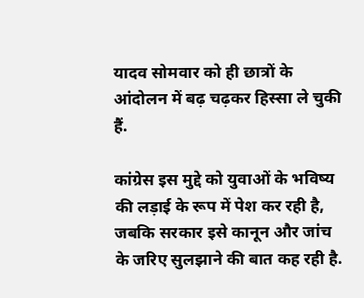यादव सोमवार को ही छात्रों के आंदोलन में बढ़ चढ़कर हिस्सा ले चुकी हैं.

कांग्रेस इस मुद्दे को युवाओं के भविष्य की लड़ाई के रूप में पेश कर रही है, जबकि सरकार इसे कानून और जांच के जरिए सुलझाने की बात कह रही है.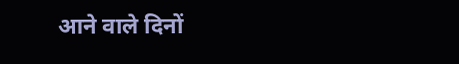आने वाले दिनों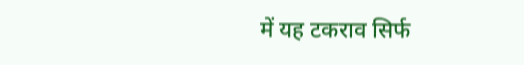में यह टकराव सिर्फ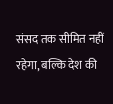संसद तक सीमित नहीं रहेगा, बल्कि देश की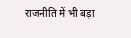राजनीति में भी बड़ा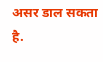असर डाल सकता है.